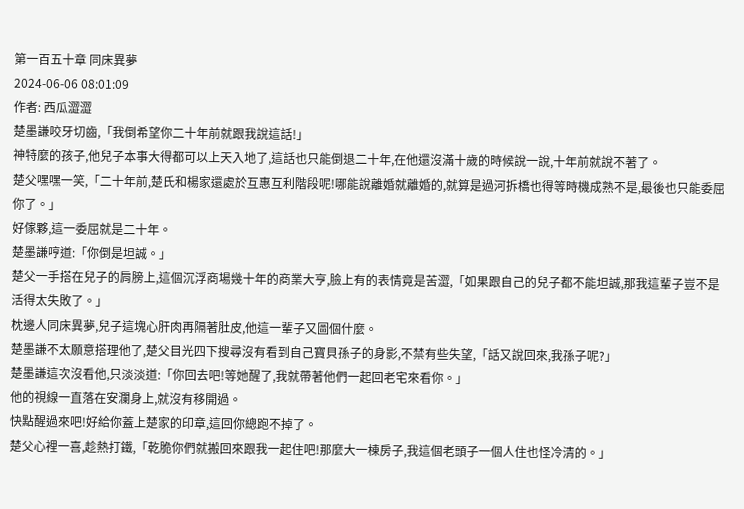第一百五十章 同床異夢
2024-06-06 08:01:09
作者: 西瓜澀澀
楚墨謙咬牙切齒,「我倒希望你二十年前就跟我說這話!」
神特麼的孩子,他兒子本事大得都可以上天入地了,這話也只能倒退二十年,在他還沒滿十歲的時候說一說,十年前就說不著了。
楚父嘿嘿一笑,「二十年前,楚氏和楊家還處於互惠互利階段呢!哪能說離婚就離婚的,就算是過河拆橋也得等時機成熟不是,最後也只能委屈你了。」
好傢夥,這一委屈就是二十年。
楚墨謙哼道:「你倒是坦誠。」
楚父一手搭在兒子的肩膀上,這個沉浮商場幾十年的商業大亨,臉上有的表情竟是苦澀,「如果跟自己的兒子都不能坦誠,那我這輩子豈不是活得太失敗了。」
枕邊人同床異夢,兒子這塊心肝肉再隔著肚皮,他這一輩子又圖個什麼。
楚墨謙不太願意搭理他了,楚父目光四下搜尋沒有看到自己寶貝孫子的身影,不禁有些失望,「話又說回來,我孫子呢?」
楚墨謙這次沒看他,只淡淡道:「你回去吧!等她醒了,我就帶著他們一起回老宅來看你。」
他的視線一直落在安瀾身上,就沒有移開過。
快點醒過來吧!好給你蓋上楚家的印章,這回你總跑不掉了。
楚父心裡一喜,趁熱打鐵,「乾脆你們就搬回來跟我一起住吧!那麼大一棟房子,我這個老頭子一個人住也怪冷清的。」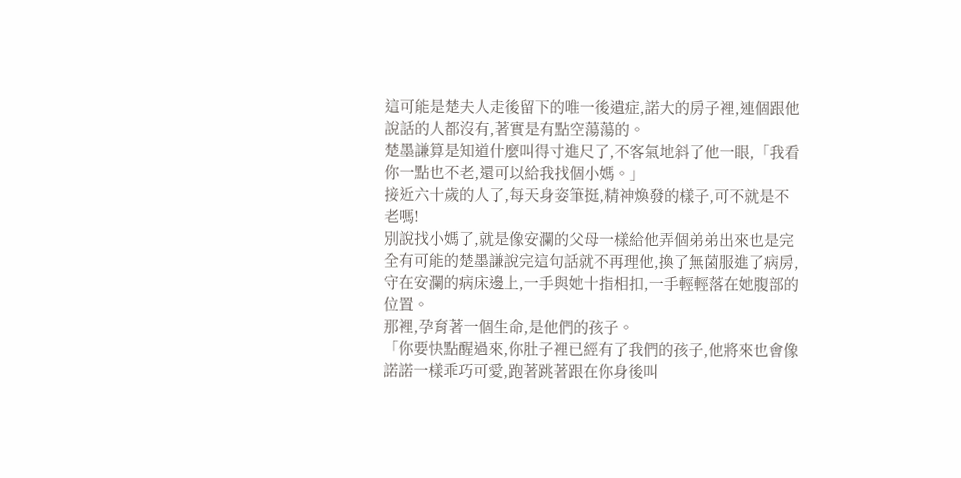這可能是楚夫人走後留下的唯一後遺症,諾大的房子裡,連個跟他說話的人都沒有,著實是有點空蕩蕩的。
楚墨謙算是知道什麼叫得寸進尺了,不客氣地斜了他一眼,「我看你一點也不老,還可以給我找個小媽。」
接近六十歲的人了,每天身姿筆挺,精神煥發的樣子,可不就是不老嗎!
別說找小媽了,就是像安瀾的父母一樣給他弄個弟弟出來也是完全有可能的楚墨謙說完這句話就不再理他,換了無菌服進了病房,守在安瀾的病床邊上,一手與她十指相扣,一手輕輕落在她腹部的位置。
那裡,孕育著一個生命,是他們的孩子。
「你要快點醒過來,你肚子裡已經有了我們的孩子,他將來也會像諾諾一樣乖巧可愛,跑著跳著跟在你身後叫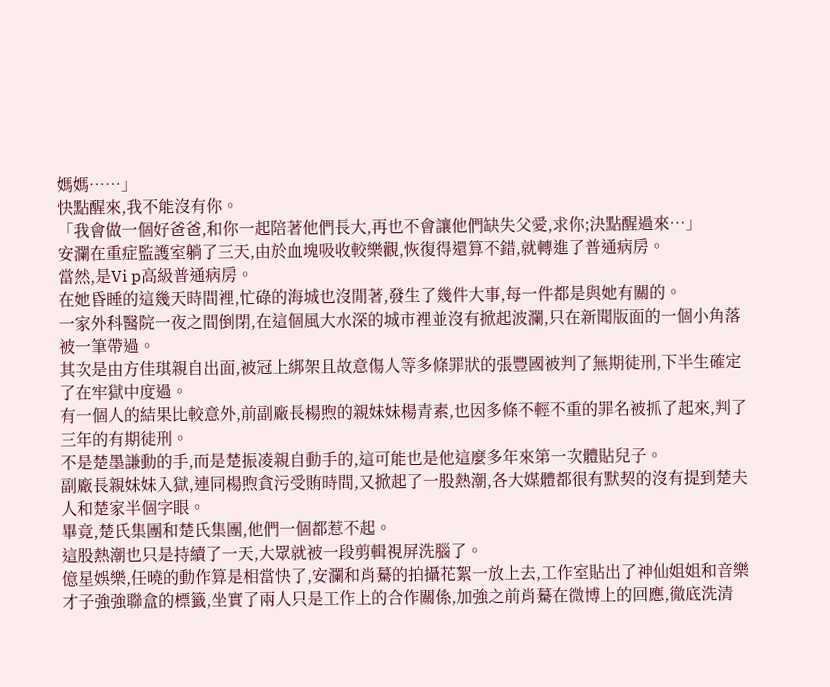媽媽……」
快點醒來,我不能沒有你。
「我會做一個好爸爸,和你一起陪著他們長大,再也不會讓他們缺失父愛,求你;決點醒過來…」
安瀾在重症監護室躺了三天,由於血塊吸收較樂觀,恢復得還算不錯,就轉進了普通病房。
當然,是Vi p高級普通病房。
在她昏睡的這幾天時間裡,忙碌的海城也沒閒著,發生了幾件大事,每一件都是與她有關的。
一家外科醫院一夜之間倒閉,在這個風大水深的城市裡並沒有掀起波瀾,只在新聞版面的一個小角落被一筆帶過。
其次是由方佳琪親自出面,被冠上綁架且故意傷人等多條罪狀的張豐國被判了無期徒刑,下半生確定了在牢獄中度過。
有一個人的結果比較意外,前副廠長楊煦的親妹妹楊青素,也因多條不輕不重的罪名被抓了起來,判了三年的有期徒刑。
不是楚墨謙動的手,而是楚振凌親自動手的,這可能也是他這麼多年來第一次體貼兒子。
副廠長親妹妹入獄,連同楊煦貪污受賄時間,又掀起了一股熱潮,各大媒體都很有默契的沒有提到楚夫人和楚家半個字眼。
畢竟,楚氏集團和楚氏集團,他們一個都惹不起。
這股熱潮也只是持續了一天,大眾就被一段剪輯視屏洗腦了。
億星娛樂,任曉的動作算是相當快了,安瀾和肖驀的拍攝花絮一放上去,工作室貼出了神仙姐姐和音樂才子強強聯盒的標籤,坐實了兩人只是工作上的合作關係,加強之前肖驀在微博上的回應,徹底洗清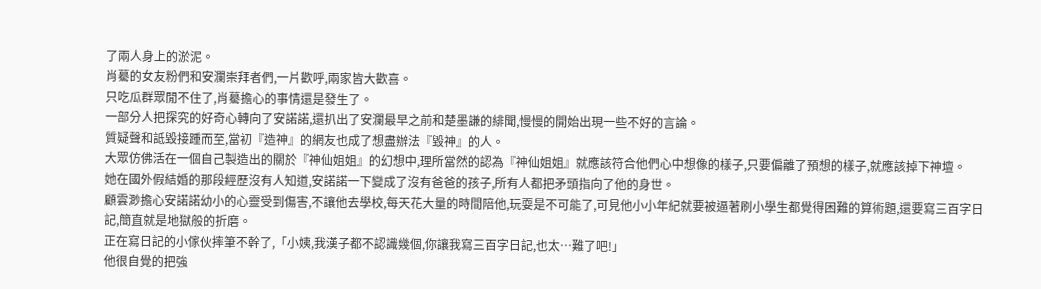了兩人身上的淤泥。
肖驀的女友粉們和安瀾崇拜者們,一片歡呼,兩家皆大歡喜。
只吃瓜群眾閒不住了,肖驀擔心的事情還是發生了。
一部分人把探究的好奇心轉向了安諾諾,還扒出了安瀾最早之前和楚墨謙的緋聞,慢慢的開始出現一些不好的言論。
質疑聲和詆毀接踵而至,當初『造神』的網友也成了想盡辦法『毀神』的人。
大眾仿佛活在一個自己製造出的關於『神仙姐姐』的幻想中,理所當然的認為『神仙姐姐』就應該符合他們心中想像的樣子,只要偏離了預想的樣子,就應該掉下神壇。
她在國外假結婚的那段經歷沒有人知道,安諾諾一下變成了沒有爸爸的孩子,所有人都把矛頭指向了他的身世。
顧雲渺擔心安諾諾幼小的心靈受到傷害,不讓他去學校,每天花大量的時間陪他,玩耍是不可能了,可見他小小年紀就要被逼著刷小學生都覺得困難的算術題,還要寫三百字日記,簡直就是地獄般的折磨。
正在寫日記的小傢伙摔筆不幹了,「小姨,我漢子都不認識幾個,你讓我寫三百字日記,也太…難了吧!」
他很自覺的把強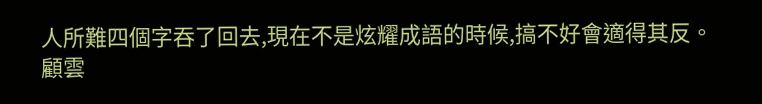人所難四個字吞了回去,現在不是炫耀成語的時候,搞不好會適得其反。
顧雲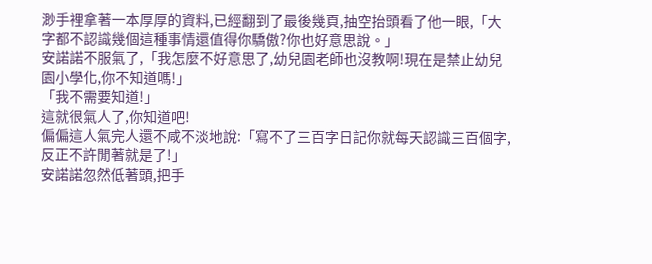渺手裡拿著一本厚厚的資料,已經翻到了最後幾頁,抽空抬頭看了他一眼,「大字都不認識幾個這種事情還值得你驕傲?你也好意思說。」
安諾諾不服氣了,「我怎麼不好意思了,幼兒園老師也沒教啊!現在是禁止幼兒園小學化,你不知道嗎!」
「我不需要知道!」
這就很氣人了,你知道吧!
偏偏這人氣完人還不咸不淡地說:「寫不了三百字日記你就每天認識三百個字,反正不許閒著就是了!」
安諾諾忽然低著頭,把手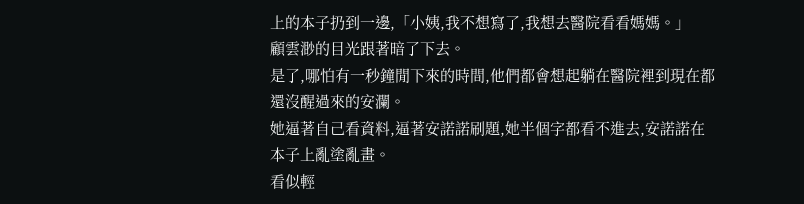上的本子扔到一邊,「小姨,我不想寫了,我想去醫院看看媽媽。」
顧雲渺的目光跟著暗了下去。
是了,哪怕有一秒鐘閒下來的時間,他們都會想起躺在醫院裡到現在都還沒醒過來的安瀾。
她逼著自己看資料,逼著安諾諾刷題,她半個字都看不進去,安諾諾在本子上亂塗亂畫。
看似輕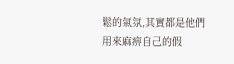鬆的氣氛,其實都是他們用來麻痹自己的假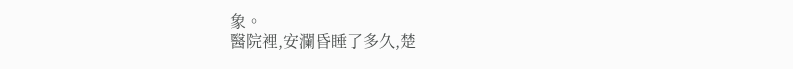象。
醫院裡,安瀾昏睡了多久,楚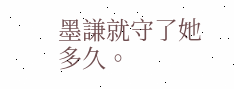墨謙就守了她多久。